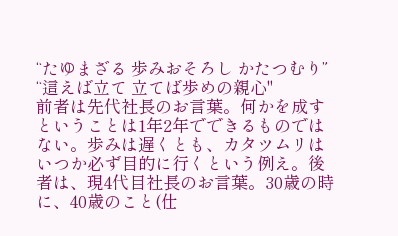“たゆまざる 歩みおそろし かたつむり”
“這えば立て 立てば歩めの親心"
前者は先代社長のお言葉。何かを成すということは1年2年でできるものではない。歩みは遅くとも、カタツムリはいつか必ず目的に行くという例え。後者は、現4代目社長のお言葉。30歳の時に、40歳のこと(仕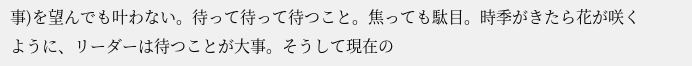事)を望んでも叶わない。待って待って待つこと。焦っても駄目。時季がきたら花が咲くように、リーダーは待つことが大事。そうして現在の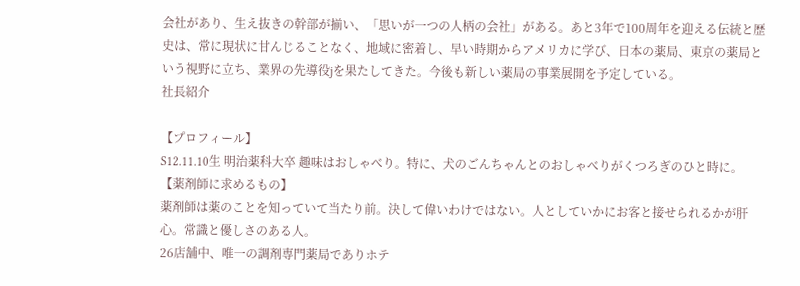会社があり、生え抜きの幹部が揃い、「思いが一つの人柄の会社」がある。あと3年で100周年を迎える伝統と歴史は、常に現状に甘んじることなく、地域に密着し、早い時期からアメリカに学び、日本の薬局、東京の薬局という視野に立ち、業界の先導役jを果たしてきた。今後も新しい薬局の事業展開を予定している。
社長紹介

【プロフィール】
S12.11.10生 明治薬科大卒 趣味はおしゃべり。特に、犬のごんちゃんとのおしゃべりがくつろぎのひと時に。
【薬剤師に求めるもの】
薬剤師は薬のことを知っていて当たり前。決して偉いわけではない。人としていかにお客と接せられるかが肝心。常識と優しさのある人。
26店舗中、唯一の調剤専門薬局でありホテ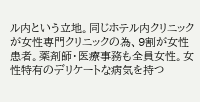ル内という立地。同じホテル内クリニックが女性専門クリニックの為、9割が女性患者。薬剤師・医療事務も全員女性。女性特有のデリケートな病気を持つ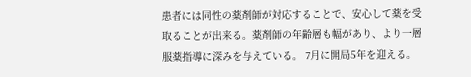患者には同性の薬剤師が対応することで、安心して薬を受取ることが出来る。薬剤師の年齢層も幅があり、より一層服薬指導に深みを与えている。 7月に開局5年を迎える。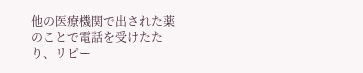他の医療機関で出された薬のことで電話を受けたたり、リピー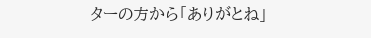ターの方から「ありがとね」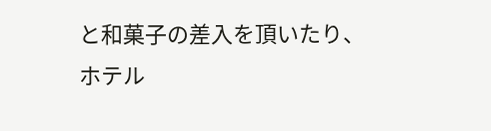と和菓子の差入を頂いたり、ホテル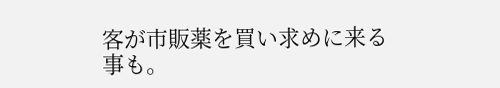客が市販薬を買い求めに来る事も。